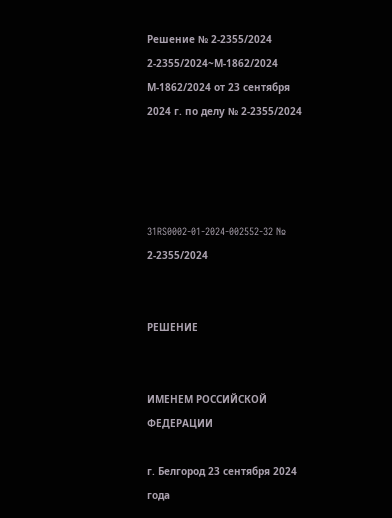Решение № 2-2355/2024 2-2355/2024~М-1862/2024 М-1862/2024 от 23 сентября 2024 г. по делу № 2-2355/2024




31RS0002-01-2024-002552-32 № 2-2355/2024


РЕШЕНИЕ


ИМЕНЕМ РОССИЙСКОЙ ФЕДЕРАЦИИ

г. Белгород 23 сентября 2024 года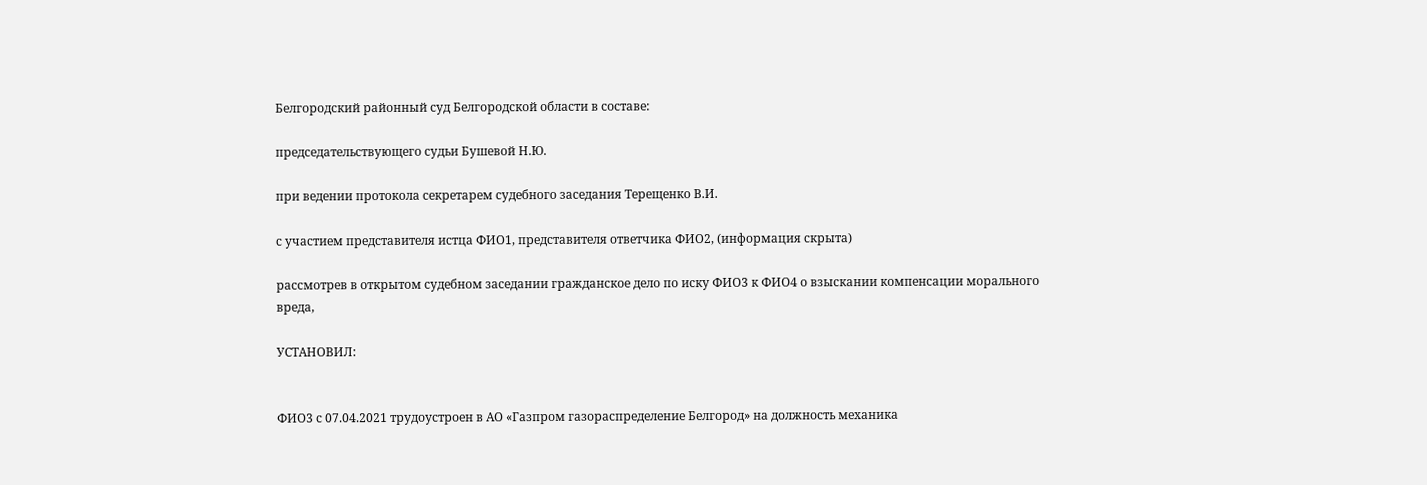Белгородский районный суд Белгородской области в составе:

председательствующего судьи Бушевой Н.Ю.

при ведении протокола секретарем судебного заседания Терещенко В.И.

с участием представителя истца ФИО1, представителя ответчика ФИО2, (информация скрыта)

рассмотрев в открытом судебном заседании гражданское дело по иску ФИО3 к ФИО4 о взыскании компенсации морального вреда,

УСТАНОВИЛ:


ФИО3 с 07.04.2021 трудоустроен в АО «Газпром газораспределение Белгород» на должность механика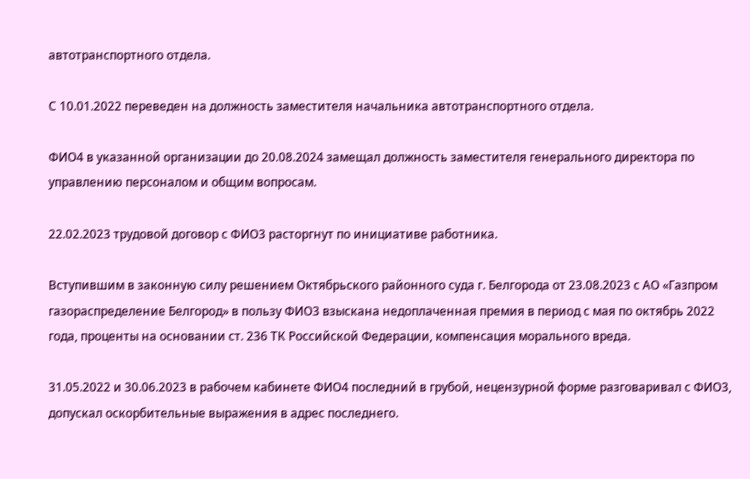автотранспортного отдела.

С 10.01.2022 переведен на должность заместителя начальника автотранспортного отдела.

ФИО4 в указанной организации до 20.08.2024 замещал должность заместителя генерального директора по управлению персоналом и общим вопросам.

22.02.2023 трудовой договор с ФИО3 расторгнут по инициативе работника.

Вступившим в законную силу решением Октябрьского районного суда г. Белгорода от 23.08.2023 с АО «Газпром газораспределение Белгород» в пользу ФИО3 взыскана недоплаченная премия в период с мая по октябрь 2022 года, проценты на основании ст. 236 ТК Российской Федерации, компенсация морального вреда.

31.05.2022 и 30.06.2023 в рабочем кабинете ФИО4 последний в грубой, нецензурной форме разговаривал с ФИО3, допускал оскорбительные выражения в адрес последнего.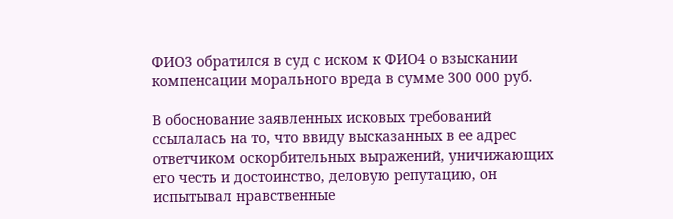ФИО3 обратился в суд с иском к ФИО4 о взыскании компенсации морального вреда в сумме 300 000 руб.

В обоснование заявленных исковых требований ссылалась на то, что ввиду высказанных в ее адрес ответчиком оскорбительных выражений, уничижающих его честь и достоинство, деловую репутацию, он испытывал нравственные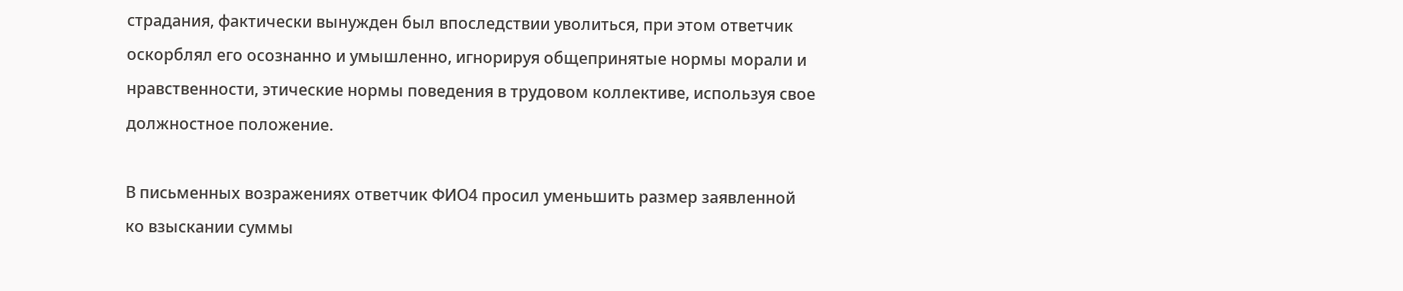страдания, фактически вынужден был впоследствии уволиться, при этом ответчик оскорблял его осознанно и умышленно, игнорируя общепринятые нормы морали и нравственности, этические нормы поведения в трудовом коллективе, используя свое должностное положение.

В письменных возражениях ответчик ФИО4 просил уменьшить размер заявленной ко взыскании суммы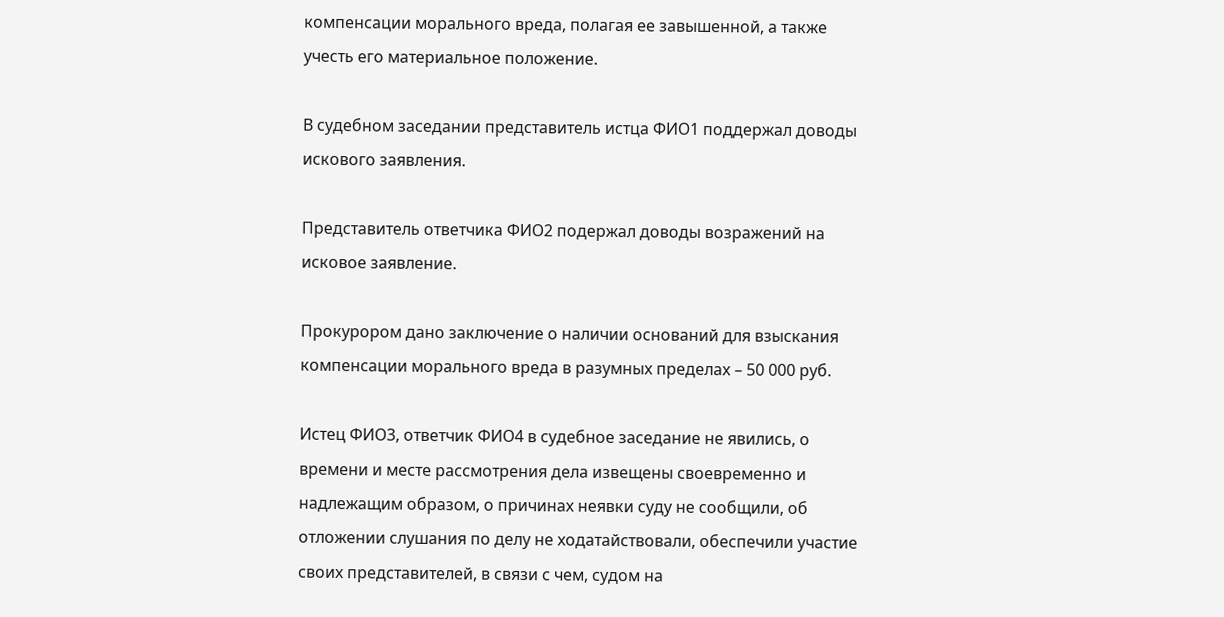компенсации морального вреда, полагая ее завышенной, а также учесть его материальное положение.

В судебном заседании представитель истца ФИО1 поддержал доводы искового заявления.

Представитель ответчика ФИО2 подержал доводы возражений на исковое заявление.

Прокурором дано заключение о наличии оснований для взыскания компенсации морального вреда в разумных пределах – 50 000 руб.

Истец ФИО3, ответчик ФИО4 в судебное заседание не явились, о времени и месте рассмотрения дела извещены своевременно и надлежащим образом, о причинах неявки суду не сообщили, об отложении слушания по делу не ходатайствовали, обеспечили участие своих представителей, в связи с чем, судом на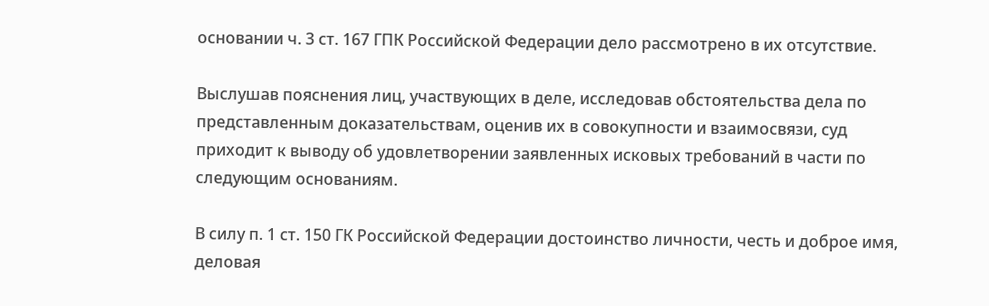основании ч. 3 ст. 167 ГПК Российской Федерации дело рассмотрено в их отсутствие.

Выслушав пояснения лиц, участвующих в деле, исследовав обстоятельства дела по представленным доказательствам, оценив их в совокупности и взаимосвязи, суд приходит к выводу об удовлетворении заявленных исковых требований в части по следующим основаниям.

В силу п. 1 ст. 150 ГК Российской Федерации достоинство личности, честь и доброе имя, деловая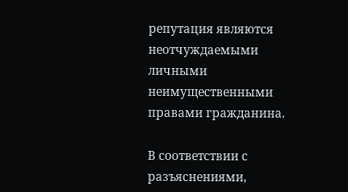репутация являются неотчуждаемыми личными неимущественными правами гражданина.

В соответствии с разъяснениями,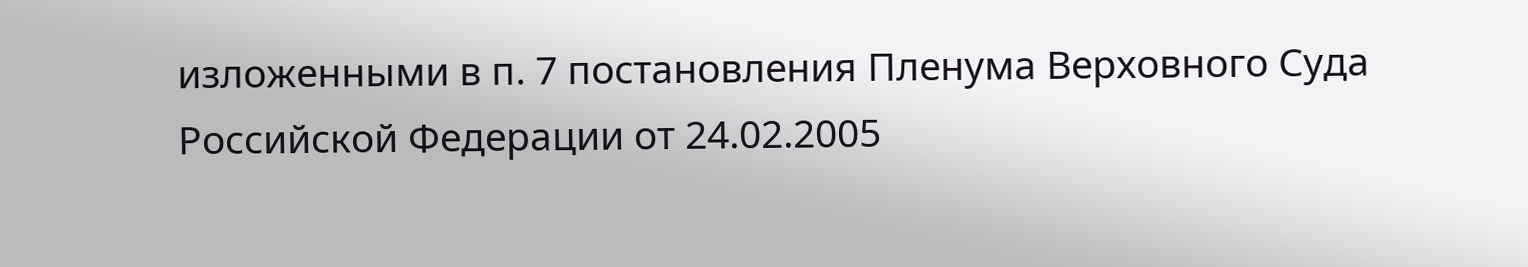изложенными в п. 7 постановления Пленума Верховного Суда Российской Федерации от 24.02.2005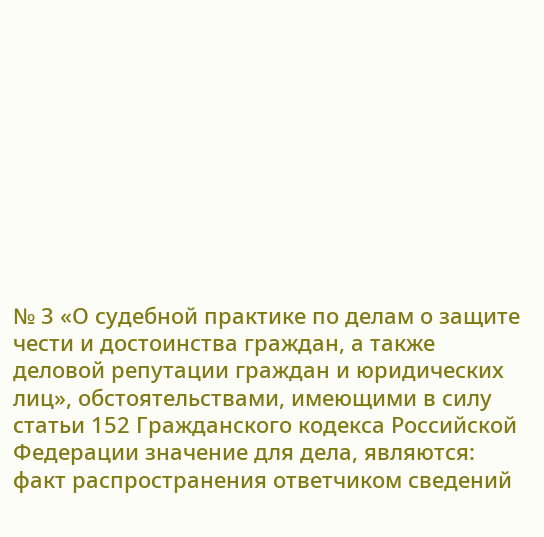№ 3 «О судебной практике по делам о защите чести и достоинства граждан, а также деловой репутации граждан и юридических лиц», обстоятельствами, имеющими в силу статьи 152 Гражданского кодекса Российской Федерации значение для дела, являются: факт распространения ответчиком сведений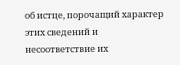об истце, порочащий характер этих сведений и несоответствие их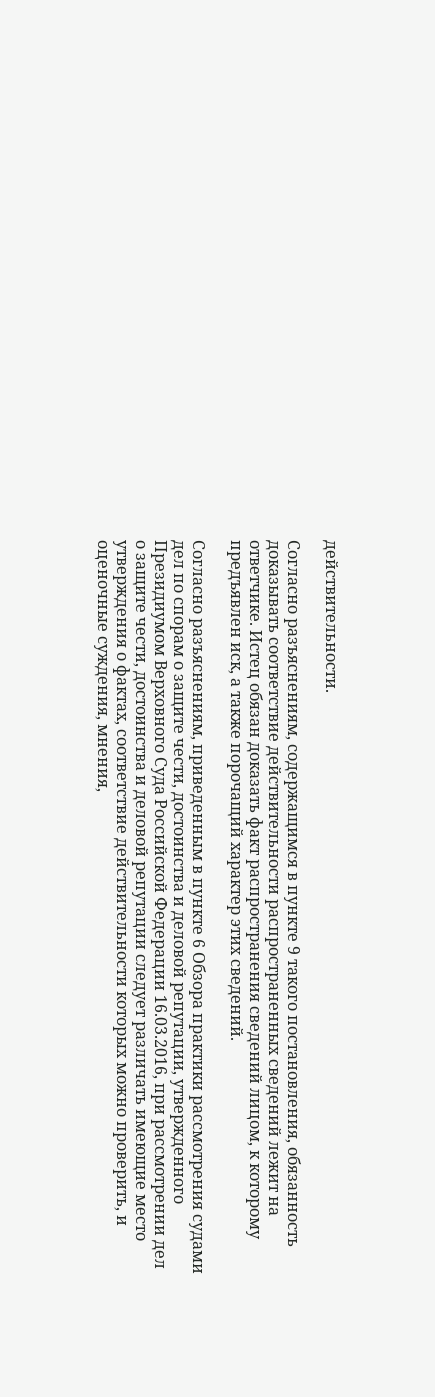действительности.

Согласно разъяснениям, содержащимся в пункте 9 такого постановления, обязанность доказывать соответствие действительности распространенных сведений лежит на ответчике. Истец обязан доказать факт распространения сведений лицом, к которому предъявлен иск, а также порочащий характер этих сведений.

Согласно разъяснениям, приведенным в пункте 6 Обзора практики рассмотрения судами дел по спорам о защите чести, достоинства и деловой репутации, утвержденного Президиумом Верховного Суда Российской Федерации 16.03.2016, при рассмотрении дел о защите чести, достоинства и деловой репутации следует различать имеющие место утверждения о фактах, соответствие действительности которых можно проверить, и оценочные суждения, мнения,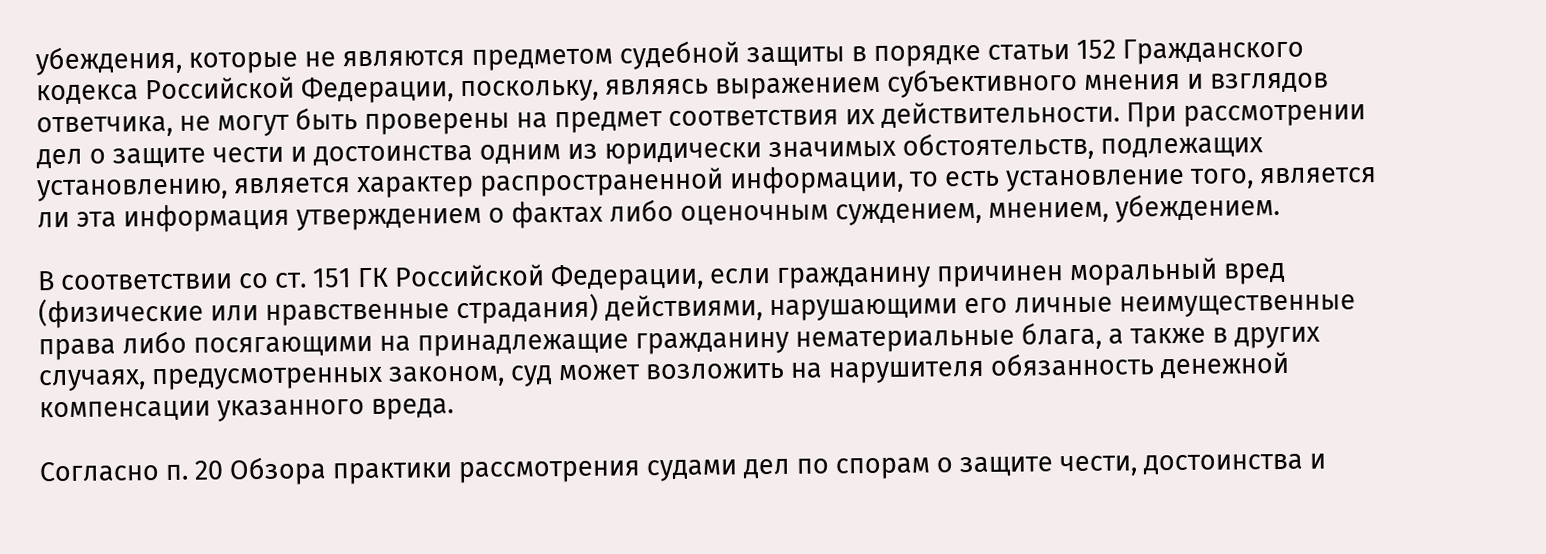убеждения, которые не являются предметом судебной защиты в порядке статьи 152 Гражданского кодекса Российской Федерации, поскольку, являясь выражением субъективного мнения и взглядов ответчика, не могут быть проверены на предмет соответствия их действительности. При рассмотрении дел о защите чести и достоинства одним из юридически значимых обстоятельств, подлежащих установлению, является характер распространенной информации, то есть установление того, является ли эта информация утверждением о фактах либо оценочным суждением, мнением, убеждением.

В соответствии со ст. 151 ГК Российской Федерации, если гражданину причинен моральный вред (физические или нравственные страдания) действиями, нарушающими его личные неимущественные права либо посягающими на принадлежащие гражданину нематериальные блага, а также в других случаях, предусмотренных законом, суд может возложить на нарушителя обязанность денежной компенсации указанного вреда.

Согласно п. 20 Обзора практики рассмотрения судами дел по спорам о защите чести, достоинства и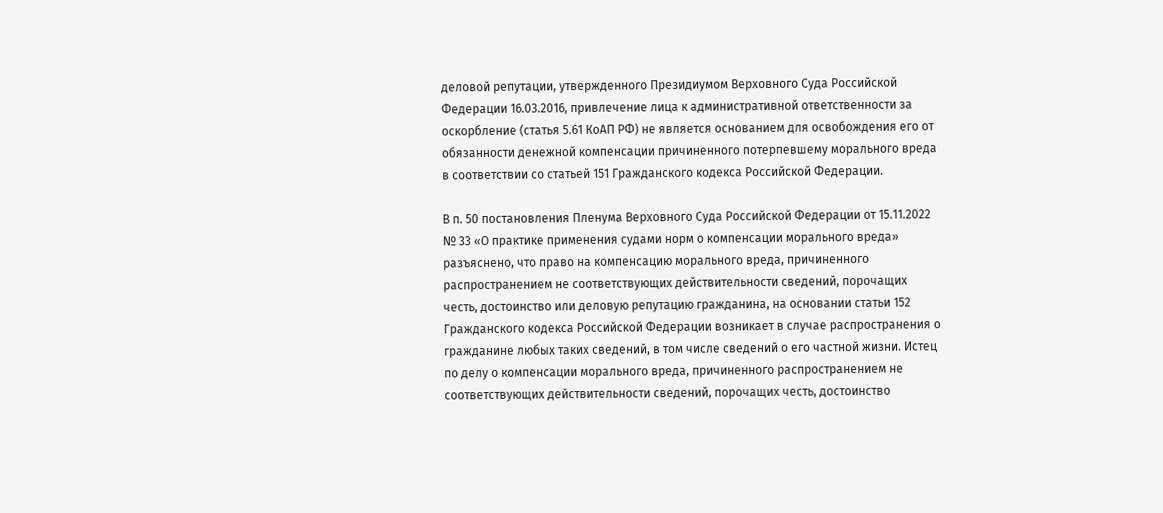деловой репутации, утвержденного Президиумом Верховного Суда Российской Федерации 16.03.2016, привлечение лица к административной ответственности за оскорбление (статья 5.61 КоАП РФ) не является основанием для освобождения его от обязанности денежной компенсации причиненного потерпевшему морального вреда в соответствии со статьей 151 Гражданского кодекса Российской Федерации.

В п. 50 постановления Пленума Верховного Суда Российской Федерации от 15.11.2022 № 33 «О практике применения судами норм о компенсации морального вреда» разъяснено, что право на компенсацию морального вреда, причиненного распространением не соответствующих действительности сведений, порочащих честь, достоинство или деловую репутацию гражданина, на основании статьи 152 Гражданского кодекса Российской Федерации возникает в случае распространения о гражданине любых таких сведений, в том числе сведений о его частной жизни. Истец по делу о компенсации морального вреда, причиненного распространением не соответствующих действительности сведений, порочащих честь, достоинство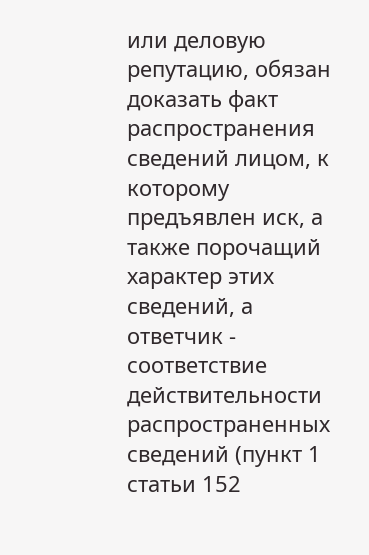или деловую репутацию, обязан доказать факт распространения сведений лицом, к которому предъявлен иск, а также порочащий характер этих сведений, а ответчик - соответствие действительности распространенных сведений (пункт 1 статьи 152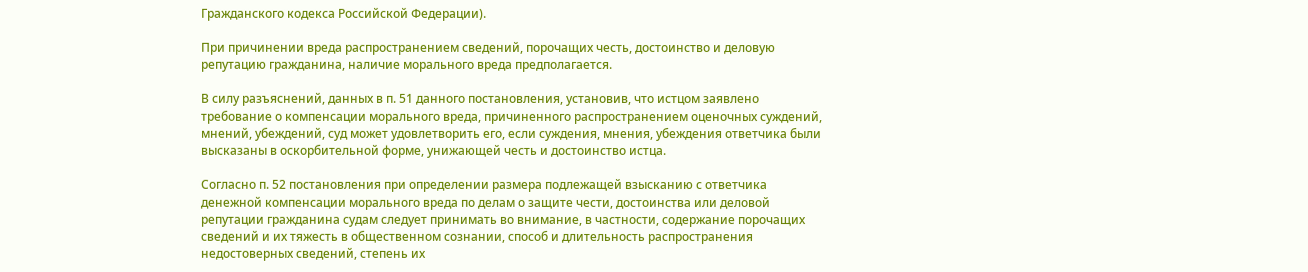Гражданского кодекса Российской Федерации).

При причинении вреда распространением сведений, порочащих честь, достоинство и деловую репутацию гражданина, наличие морального вреда предполагается.

В силу разъяснений, данных в п. 51 данного постановления, установив, что истцом заявлено требование о компенсации морального вреда, причиненного распространением оценочных суждений, мнений, убеждений, суд может удовлетворить его, если суждения, мнения, убеждения ответчика были высказаны в оскорбительной форме, унижающей честь и достоинство истца.

Согласно п. 52 постановления при определении размера подлежащей взысканию с ответчика денежной компенсации морального вреда по делам о защите чести, достоинства или деловой репутации гражданина судам следует принимать во внимание, в частности, содержание порочащих сведений и их тяжесть в общественном сознании, способ и длительность распространения недостоверных сведений, степень их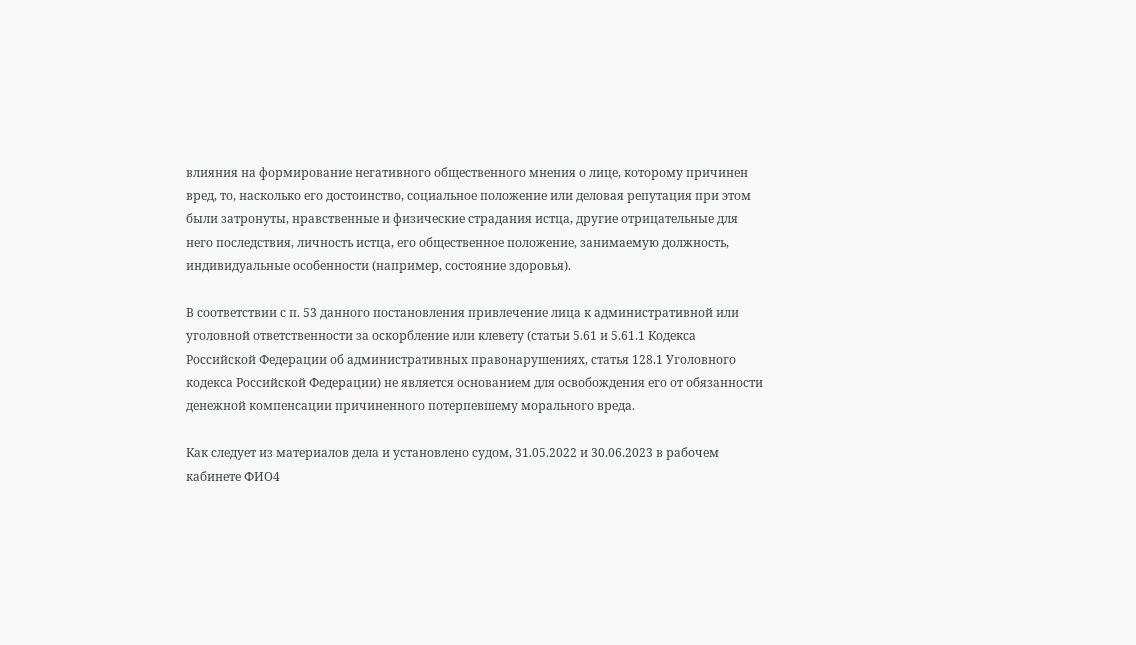влияния на формирование негативного общественного мнения о лице, которому причинен вред, то, насколько его достоинство, социальное положение или деловая репутация при этом были затронуты, нравственные и физические страдания истца, другие отрицательные для него последствия, личность истца, его общественное положение, занимаемую должность, индивидуальные особенности (например, состояние здоровья).

В соответствии с п. 53 данного постановления привлечение лица к административной или уголовной ответственности за оскорбление или клевету (статьи 5.61 и 5.61.1 Кодекса Российской Федерации об административных правонарушениях, статья 128.1 Уголовного кодекса Российской Федерации) не является основанием для освобождения его от обязанности денежной компенсации причиненного потерпевшему морального вреда.

Как следует из материалов дела и установлено судом, 31.05.2022 и 30.06.2023 в рабочем кабинете ФИО4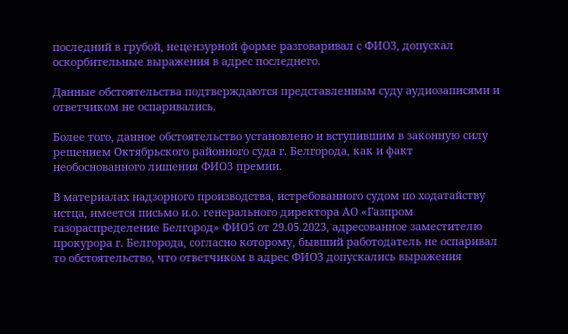последний в грубой, нецензурной форме разговаривал с ФИО3, допускал оскорбительные выражения в адрес последнего.

Данные обстоятельства подтверждаются представленным суду аудиозаписями и ответчиком не оспаривались.

Более того, данное обстоятельство установлено и вступившим в законную силу решением Октябрьского районного суда г. Белгорода, как и факт необоснованного лишения ФИО3 премии.

В материалах надзорного производства, истребованного судом по ходатайству истца, имеется письмо и.о. генерального директора АО «Газпром газораспределение Белгород» ФИО5 от 29.05.2023, адресованное заместителю прокурора г. Белгорода, согласно которому, бывший работодатель не оспаривал то обстоятельство, что ответчиком в адрес ФИО3 допускались выражения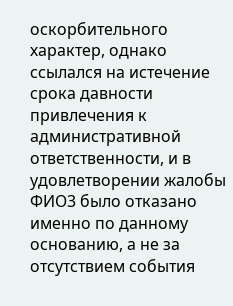оскорбительного характер, однако ссылался на истечение срока давности привлечения к административной ответственности, и в удовлетворении жалобы ФИО3 было отказано именно по данному основанию, а не за отсутствием события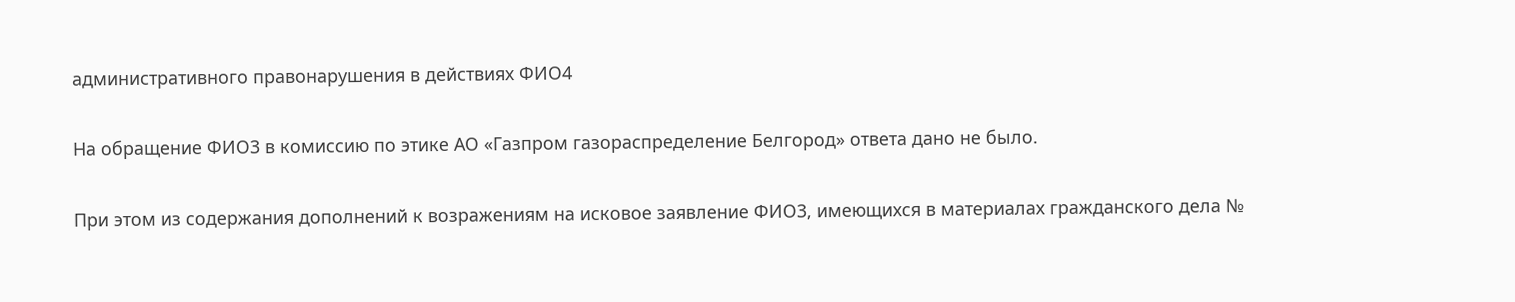административного правонарушения в действиях ФИО4

На обращение ФИО3 в комиссию по этике АО «Газпром газораспределение Белгород» ответа дано не было.

При этом из содержания дополнений к возражениям на исковое заявление ФИО3, имеющихся в материалах гражданского дела №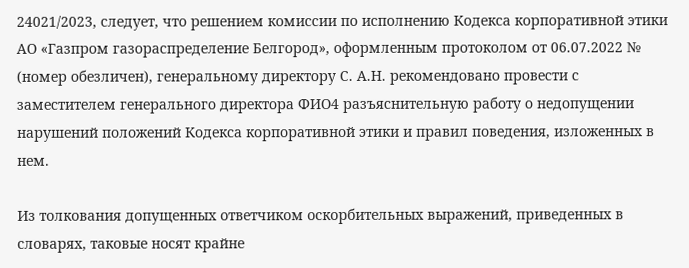24021/2023, следует, что решением комиссии по исполнению Кодекса корпоративной этики АО «Газпром газораспределение Белгород», оформленным протоколом от 06.07.2022 № (номер обезличен), генеральному директору С. А.Н. рекомендовано провести с заместителем генерального директора ФИО4 разъяснительную работу о недопущении нарушений положений Кодекса корпоративной этики и правил поведения, изложенных в нем.

Из толкования допущенных ответчиком оскорбительных выражений, приведенных в словарях, таковые носят крайне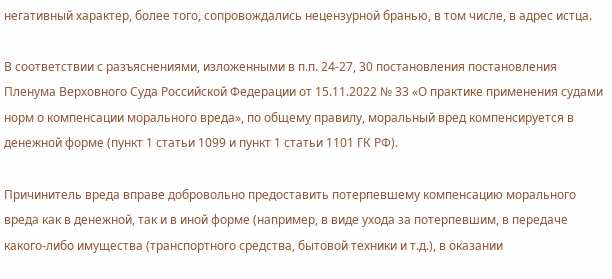негативный характер, более того, сопровождались нецензурной бранью, в том числе, в адрес истца.

В соответствии с разъяснениями, изложенными в п.п. 24-27, 30 постановления постановления Пленума Верховного Суда Российской Федерации от 15.11.2022 № 33 «О практике применения судами норм о компенсации морального вреда», по общему правилу, моральный вред компенсируется в денежной форме (пункт 1 статьи 1099 и пункт 1 статьи 1101 ГК РФ).

Причинитель вреда вправе добровольно предоставить потерпевшему компенсацию морального вреда как в денежной, так и в иной форме (например, в виде ухода за потерпевшим, в передаче какого-либо имущества (транспортного средства, бытовой техники и т.д.), в оказании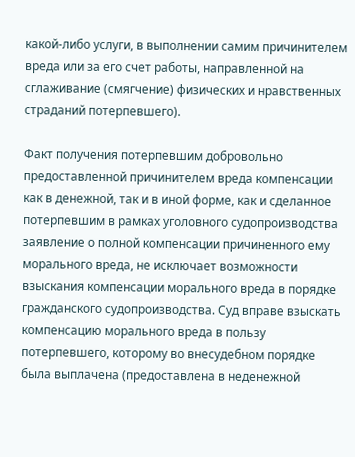какой-либо услуги, в выполнении самим причинителем вреда или за его счет работы, направленной на сглаживание (смягчение) физических и нравственных страданий потерпевшего).

Факт получения потерпевшим добровольно предоставленной причинителем вреда компенсации как в денежной, так и в иной форме, как и сделанное потерпевшим в рамках уголовного судопроизводства заявление о полной компенсации причиненного ему морального вреда, не исключает возможности взыскания компенсации морального вреда в порядке гражданского судопроизводства. Суд вправе взыскать компенсацию морального вреда в пользу потерпевшего, которому во внесудебном порядке была выплачена (предоставлена в неденежной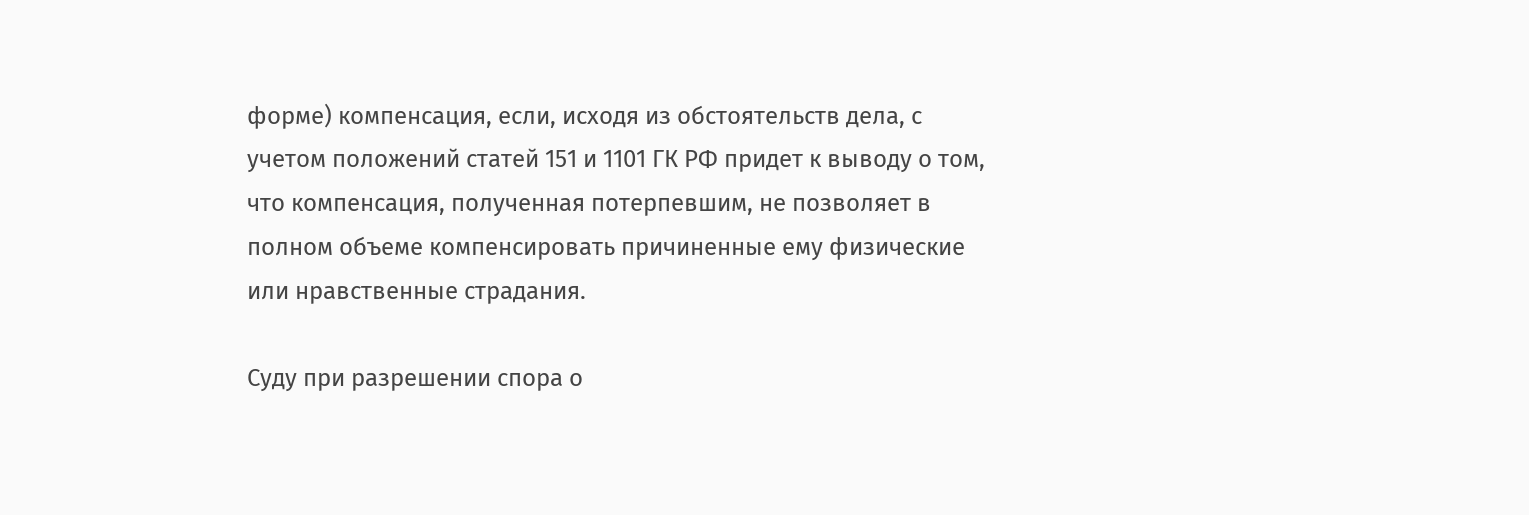форме) компенсация, если, исходя из обстоятельств дела, с учетом положений статей 151 и 1101 ГК РФ придет к выводу о том, что компенсация, полученная потерпевшим, не позволяет в полном объеме компенсировать причиненные ему физические или нравственные страдания.

Суду при разрешении спора о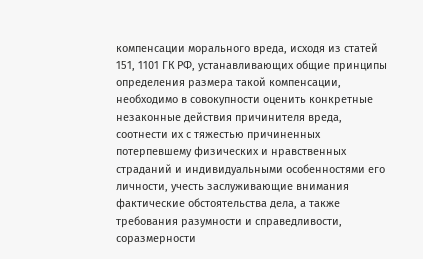компенсации морального вреда, исходя из статей 151, 1101 ГК РФ, устанавливающих общие принципы определения размера такой компенсации, необходимо в совокупности оценить конкретные незаконные действия причинителя вреда, соотнести их с тяжестью причиненных потерпевшему физических и нравственных страданий и индивидуальными особенностями его личности, учесть заслуживающие внимания фактические обстоятельства дела, а также требования разумности и справедливости, соразмерности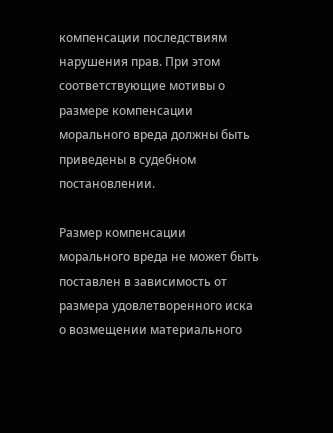компенсации последствиям нарушения прав. При этом соответствующие мотивы о размере компенсации морального вреда должны быть приведены в судебном постановлении.

Размер компенсации морального вреда не может быть поставлен в зависимость от размера удовлетворенного иска о возмещении материального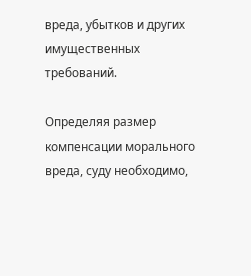вреда, убытков и других имущественных требований.

Определяя размер компенсации морального вреда, суду необходимо,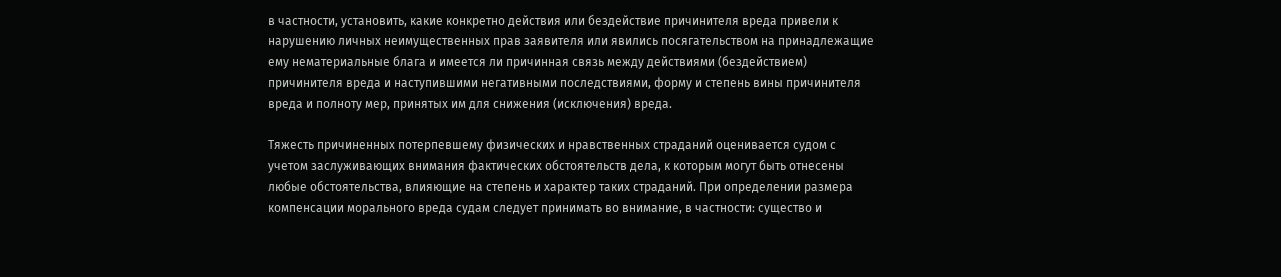в частности, установить, какие конкретно действия или бездействие причинителя вреда привели к нарушению личных неимущественных прав заявителя или явились посягательством на принадлежащие ему нематериальные блага и имеется ли причинная связь между действиями (бездействием) причинителя вреда и наступившими негативными последствиями, форму и степень вины причинителя вреда и полноту мер, принятых им для снижения (исключения) вреда.

Тяжесть причиненных потерпевшему физических и нравственных страданий оценивается судом с учетом заслуживающих внимания фактических обстоятельств дела, к которым могут быть отнесены любые обстоятельства, влияющие на степень и характер таких страданий. При определении размера компенсации морального вреда судам следует принимать во внимание, в частности: существо и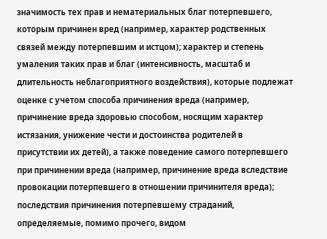значимость тех прав и нематериальных благ потерпевшего, которым причинен вред (например, характер родственных связей между потерпевшим и истцом); характер и степень умаления таких прав и благ (интенсивность, масштаб и длительность неблагоприятного воздействия), которые подлежат оценке с учетом способа причинения вреда (например, причинение вреда здоровью способом, носящим характер истязания, унижение чести и достоинства родителей в присутствии их детей), а также поведение самого потерпевшего при причинении вреда (например, причинение вреда вследствие провокации потерпевшего в отношении причинителя вреда); последствия причинения потерпевшему страданий, определяемые, помимо прочего, видом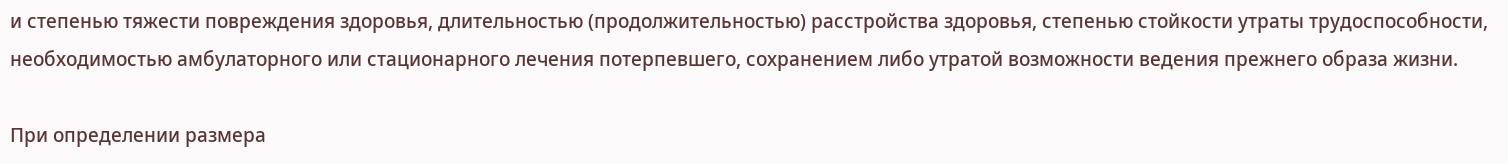и степенью тяжести повреждения здоровья, длительностью (продолжительностью) расстройства здоровья, степенью стойкости утраты трудоспособности, необходимостью амбулаторного или стационарного лечения потерпевшего, сохранением либо утратой возможности ведения прежнего образа жизни.

При определении размера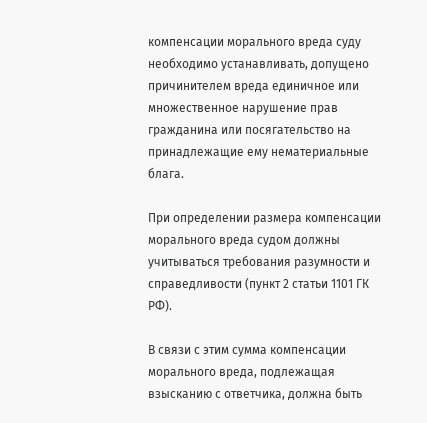компенсации морального вреда суду необходимо устанавливать, допущено причинителем вреда единичное или множественное нарушение прав гражданина или посягательство на принадлежащие ему нематериальные блага.

При определении размера компенсации морального вреда судом должны учитываться требования разумности и справедливости (пункт 2 статьи 1101 ГК РФ).

В связи с этим сумма компенсации морального вреда, подлежащая взысканию с ответчика, должна быть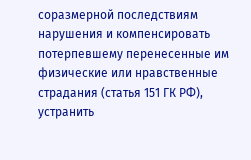соразмерной последствиям нарушения и компенсировать потерпевшему перенесенные им физические или нравственные страдания (статья 151 ГК РФ), устранить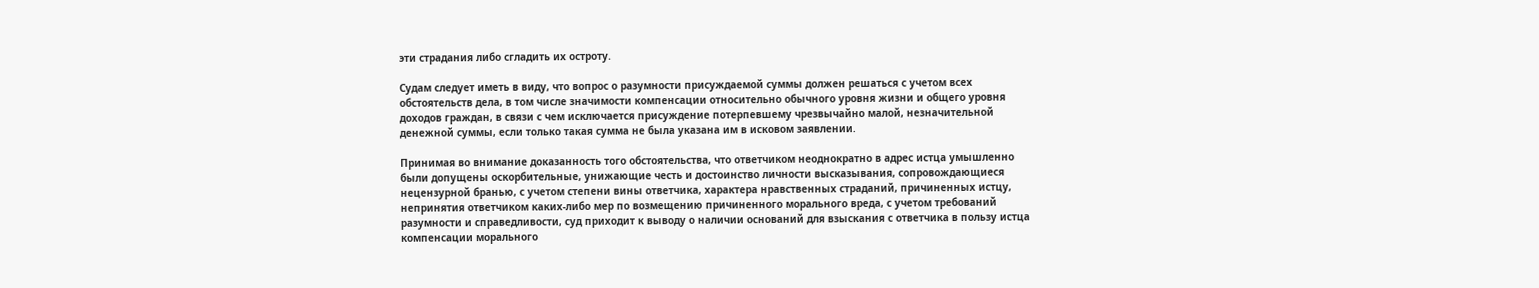эти страдания либо сгладить их остроту.

Судам следует иметь в виду, что вопрос о разумности присуждаемой суммы должен решаться с учетом всех обстоятельств дела, в том числе значимости компенсации относительно обычного уровня жизни и общего уровня доходов граждан, в связи с чем исключается присуждение потерпевшему чрезвычайно малой, незначительной денежной суммы, если только такая сумма не была указана им в исковом заявлении.

Принимая во внимание доказанность того обстоятельства, что ответчиком неоднократно в адрес истца умышленно были допущены оскорбительные, унижающие честь и достоинство личности высказывания, сопровождающиеся нецензурной бранью, с учетом степени вины ответчика, характера нравственных страданий, причиненных истцу, непринятия ответчиком каких-либо мер по возмещению причиненного морального вреда, с учетом требований разумности и справедливости, суд приходит к выводу о наличии оснований для взыскания с ответчика в пользу истца компенсации морального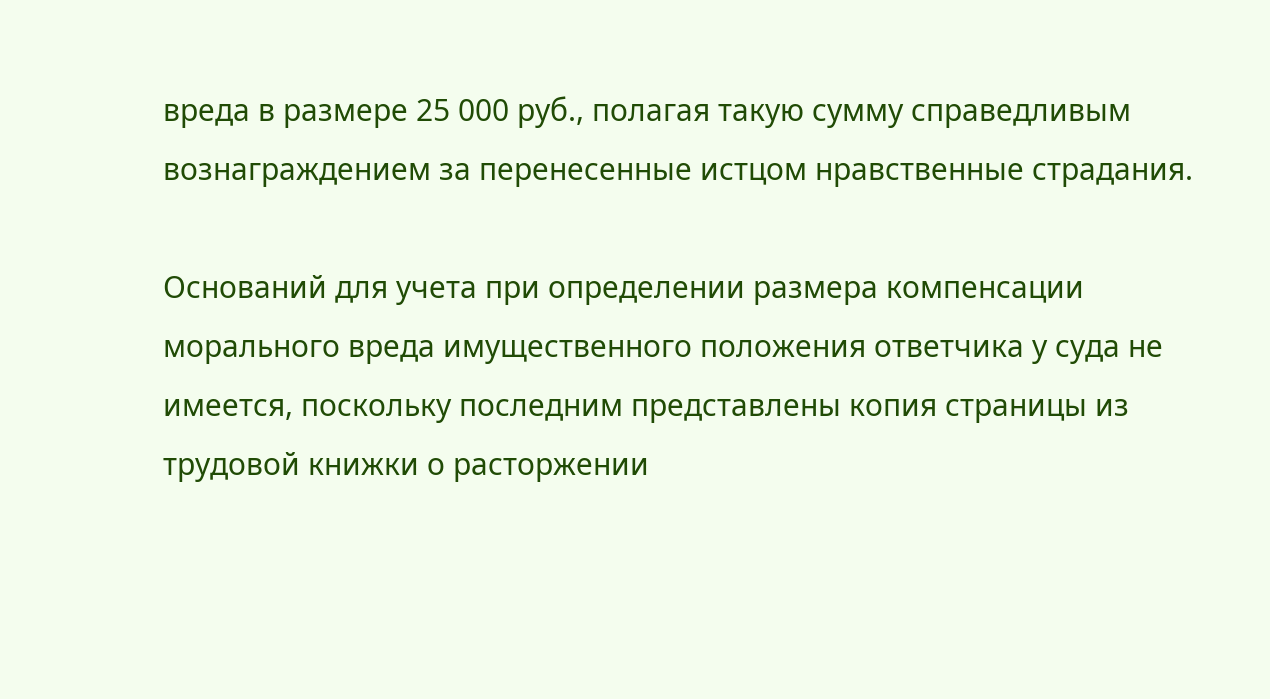вреда в размере 25 000 руб., полагая такую сумму справедливым вознаграждением за перенесенные истцом нравственные страдания.

Оснований для учета при определении размера компенсации морального вреда имущественного положения ответчика у суда не имеется, поскольку последним представлены копия страницы из трудовой книжки о расторжении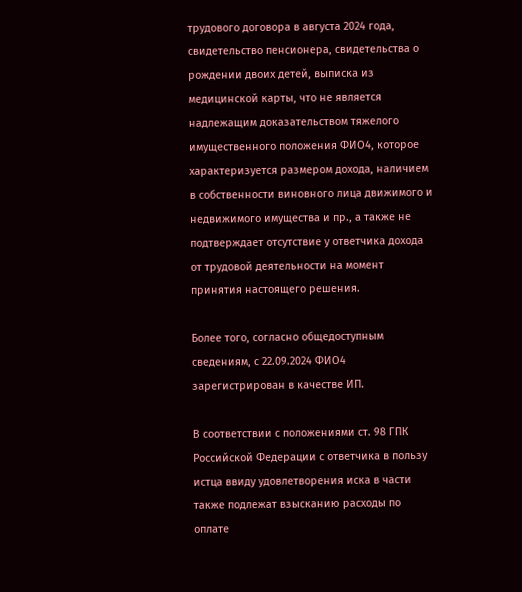трудового договора в августа 2024 года, свидетельство пенсионера, свидетельства о рождении двоих детей, выписка из медицинской карты, что не является надлежащим доказательством тяжелого имущественного положения ФИО4, которое характеризуется размером дохода, наличием в собственности виновного лица движимого и недвижимого имущества и пр., а также не подтверждает отсутствие у ответчика дохода от трудовой деятельности на момент принятия настоящего решения.

Более того, согласно общедоступным сведениям, с 22.09.2024 ФИО4 зарегистрирован в качестве ИП.

В соответствии с положениями ст. 98 ГПК Российской Федерации с ответчика в пользу истца ввиду удовлетворения иска в части также подлежат взысканию расходы по оплате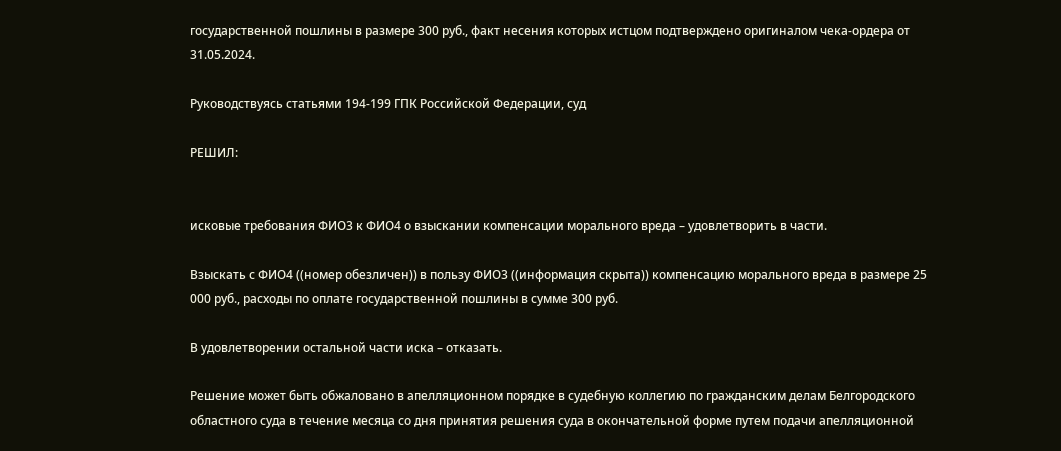государственной пошлины в размере 300 руб., факт несения которых истцом подтверждено оригиналом чека-ордера от 31.05.2024.

Руководствуясь статьями 194-199 ГПК Российской Федерации, суд

РЕШИЛ:


исковые требования ФИО3 к ФИО4 о взыскании компенсации морального вреда – удовлетворить в части.

Взыскать с ФИО4 ((номер обезличен)) в пользу ФИО3 ((информация скрыта)) компенсацию морального вреда в размере 25 000 руб., расходы по оплате государственной пошлины в сумме 300 руб.

В удовлетворении остальной части иска – отказать.

Решение может быть обжаловано в апелляционном порядке в судебную коллегию по гражданским делам Белгородского областного суда в течение месяца со дня принятия решения суда в окончательной форме путем подачи апелляционной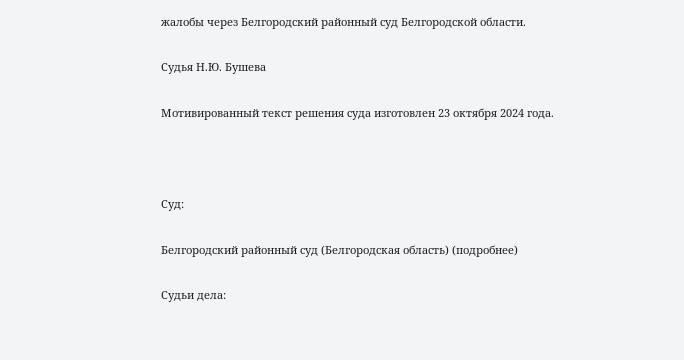жалобы через Белгородский районный суд Белгородской области.

Судья Н.Ю. Бушева

Мотивированный текст решения суда изготовлен 23 октября 2024 года.



Суд:

Белгородский районный суд (Белгородская область) (подробнее)

Судьи дела: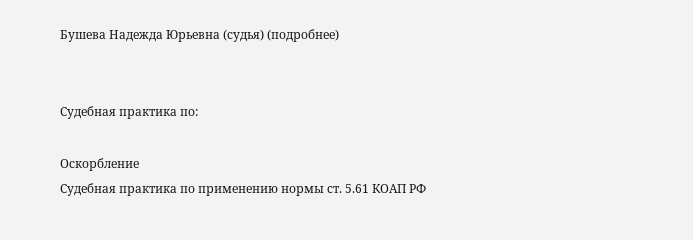Бушева Надежда Юрьевна (судья) (подробнее)


Судебная практика по:

Оскорбление
Судебная практика по применению нормы ст. 5.61 КОАП РФ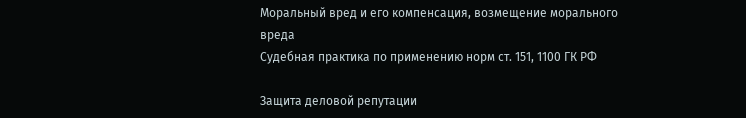Моральный вред и его компенсация, возмещение морального вреда
Судебная практика по применению норм ст. 151, 1100 ГК РФ

Защита деловой репутации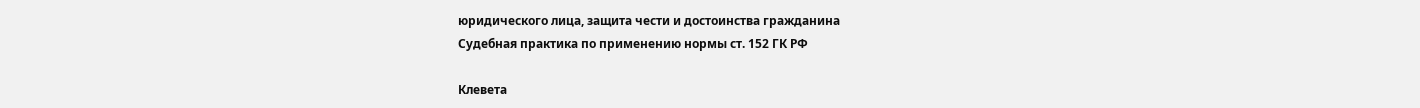юридического лица, защита чести и достоинства гражданина
Судебная практика по применению нормы ст. 152 ГК РФ

Клевета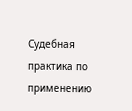Судебная практика по применению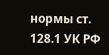нормы ст. 128.1 УК РФ